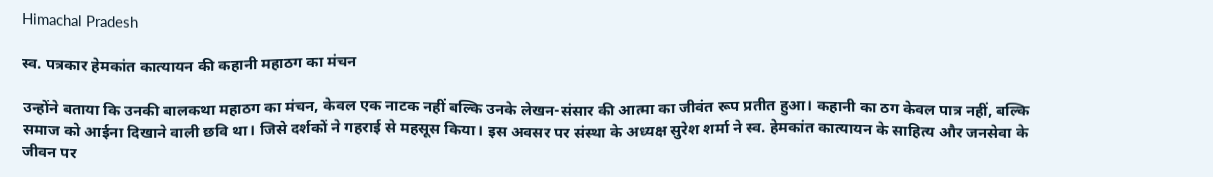Himachal Pradesh

स्व. पत्रकार हेमकांत कात्यायन की कहानी महाठग का मंचन

उन्होंने बताया कि उनकी बालकथा महाठग का मंचन, केवल एक नाटक नहीं बल्कि उनके लेखन-संसार की आत्मा का जीवंत रूप प्रतीत हुआ। कहानी का ठग केवल पात्र नहीं, बल्कि समाज को आईना दिखाने वाली छवि था। जिसे दर्शकों ने गहराई से महसूस किया। इस अवसर पर संस्था के अध्यक्ष सुरेश शर्मा ने स्व. हेमकांत कात्यायन के साहित्य और जनसेवा के जीवन पर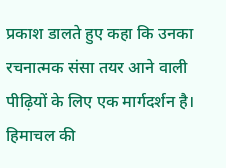प्रकाश डालते हुए कहा कि उनका रचनात्मक संसा तयर आने वाली पीढ़ियों के लिए एक मार्गदर्शन है। हिमाचल की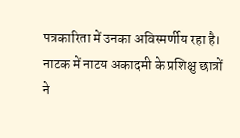पत्रकारिता में उनका अविस्मर्णीय रहा है। नाटक में नाटय अकादमी के प्रशिक्षु छात्रों ने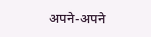अपने-अपने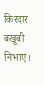किरदार बखूबी निभाए।